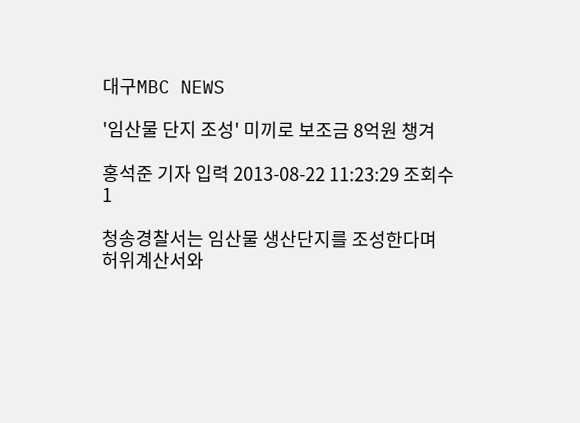대구MBC NEWS

'임산물 단지 조성' 미끼로 보조금 8억원 챙겨

홍석준 기자 입력 2013-08-22 11:23:29 조회수 1

청송경찰서는 임산물 생산단지를 조성한다며
허위계산서와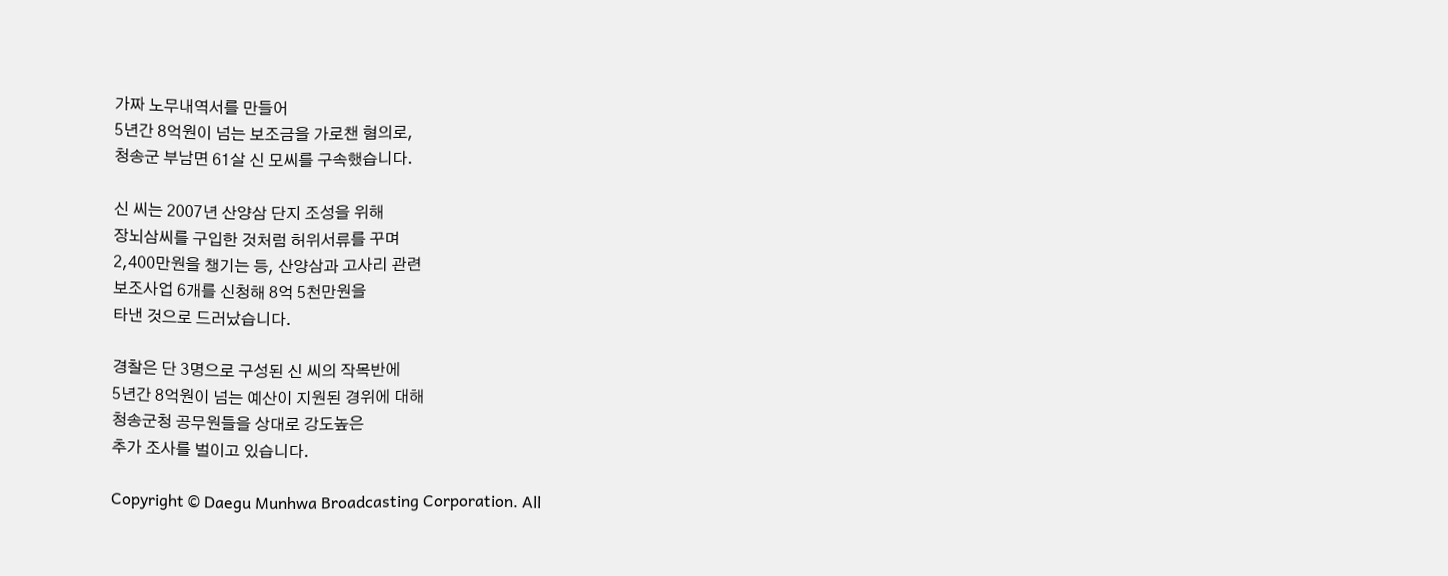가짜 노무내역서를 만들어
5년간 8억원이 넘는 보조금을 가로챈 혐의로,
청송군 부남면 61살 신 모씨를 구속했습니다.

신 씨는 2007년 산양삼 단지 조성을 위해
장뇌삼씨를 구입한 것처럼 허위서류를 꾸며
2,400만원을 챙기는 등, 산양삼과 고사리 관련
보조사업 6개를 신청해 8억 5천만원을
타낸 것으로 드러났습니다.

경찰은 단 3명으로 구성된 신 씨의 작목반에
5년간 8억원이 넘는 예산이 지원된 경위에 대해
청송군청 공무원들을 상대로 강도높은
추가 조사를 벌이고 있습니다.

Copyright © Daegu Munhwa Broadcasting Corporation. All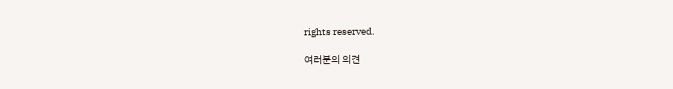rights reserved.

여러분의 의견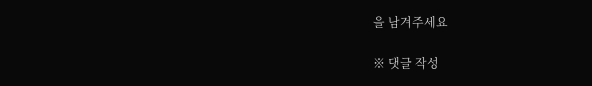을 남겨주세요

※ 댓글 작성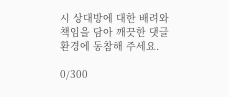시 상대방에 대한 배려와 책임을 담아 깨끗한 댓글 환경에 동참해 주세요.

0/300